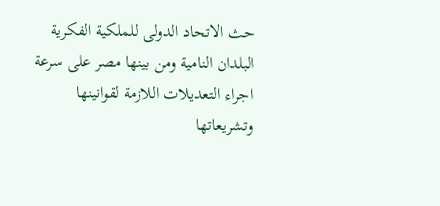حث الاتحاد الدولى للملكية الفكرية البلدان النامية ومن بينها مصر على سرعة اجراء التعديلات اللازمة لقوانينها وتشريعاتها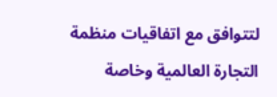لتتوافق مع اتفاقيات منظمة التجارة العالمية وخاصة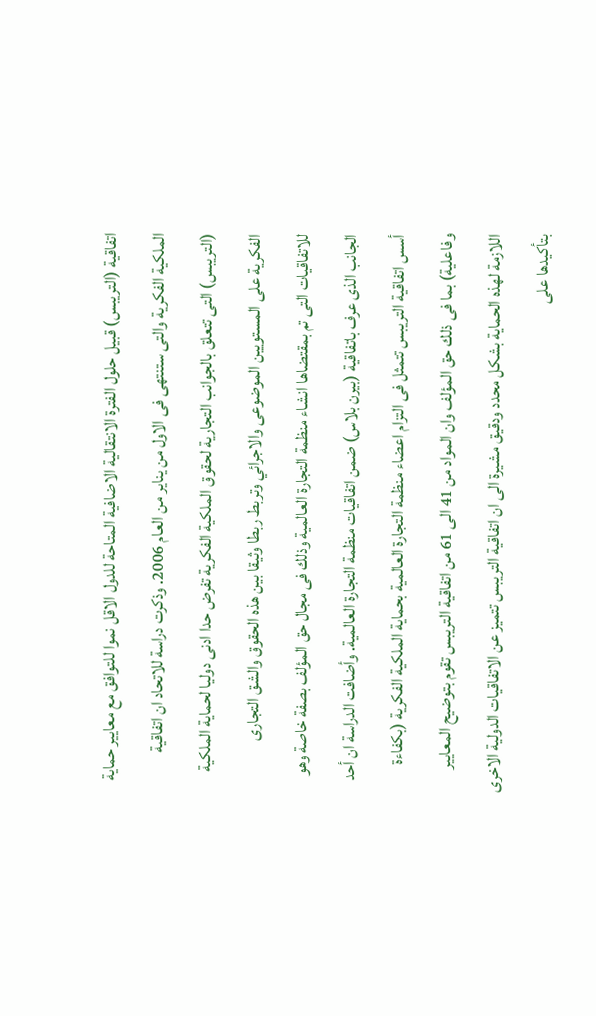اتفاقية (التريبس) قبيل حلول الفترة الانتقالية الاضافية المتاحة للدول الاقل نموا للتوافق مع معايير حماية الملكية الفكرية والتى ستنتهى فى الاول من يناير من العام 2006. وذكرت دراسة للاتحاد ان اتفاقية (التريبس) التى تتعلق بالجوانب التجارية لحقوق الملكية الفكرية تفرض حدا ادنى دوليا لحماية الملكية الفكرية على المستويين الموضوعى والاجرائي وتربط ربطا وثيقا بين هذه الحقوق والشق التجارى للاتفاقيات التى تم بمقتضاها انشاء منظمة التجارة العالمية وذلك فى مجال حق المؤلف بصفة خاصة وهو الجانب الذى عرف باتفاقية (بيرن بلاس) ضمن اتفاقيات منظمة التجارة العالمية. وأضافت الدراسة ان أحد أسس اتفاقية التريبس تتمثل فى التزام اعضاء منظمة التجارة العالمية بحماية الملكية الفكرية (بكفاءة وفاعلية) بما فى ذلك حق المؤلف وان المواد من 41 الى 61 من اتفاقية التريبس تقوم بتوضيح المعايير اللازمة لهذه الحماية بشكل محدد ودقيق مشيرة الى ان اتفاقية التريبس تتميز عن الاتفاقيات الدولية الاخرى بتأكيدها على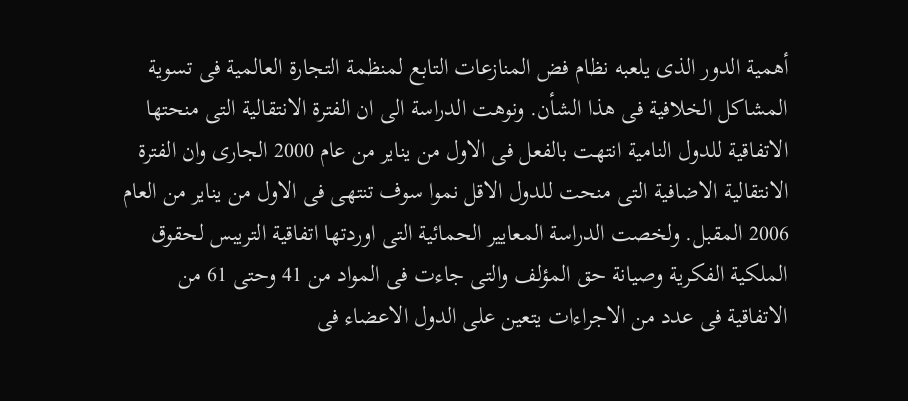أهمية الدور الذى يلعبه نظام فض المنازعات التابع لمنظمة التجارة العالمية فى تسوية المشاكل الخلافية فى هذا الشأن. ونوهت الدراسة الى ان الفترة الانتقالية التى منحتها الاتفاقية للدول النامية انتهت بالفعل فى الاول من يناير من عام 2000 الجارى وان الفترة الانتقالية الاضافية التى منحت للدول الاقل نموا سوف تنتهى فى الاول من يناير من العام 2006 المقبل. ولخصت الدراسة المعايير الحمائية التى اوردتها اتفاقية التريبس لحقوق الملكية الفكرية وصيانة حق المؤلف والتى جاءت فى المواد من 41 وحتى 61 من الاتفاقية فى عدد من الاجراءات يتعين على الدول الاعضاء فى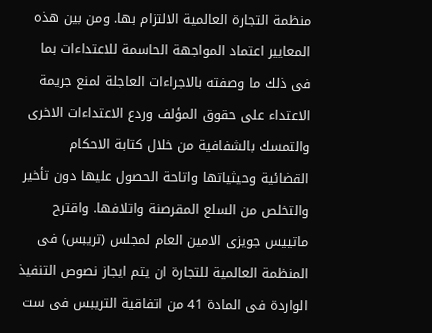منظمة التجارة العالمية الالتزام بها. ومن بين هذه المعايير اعتماد المواجهة الحاسمة للاعتداءات بما فى ذلك ما وصفته بالاجراءات العاجلة لمنع جريمة الاعتداء على حقوق المؤلف وردع الاعتداءات الاخرى والتمسك بالشفافية من خلال كتابة الاحكام القضائية وحيثياتها واتاحة الحصول عليها دون تأخير والتخلص من السلع المقرصنة واتلافها. واقترح ماتييس جويزى الامين العام لمجلس (تريبس) فى المنظمة العالمية للتجارة ان يتم ايجاز نصوص التنفيذ الواردة فى المادة 41 من اتفاقية التريبس فى ست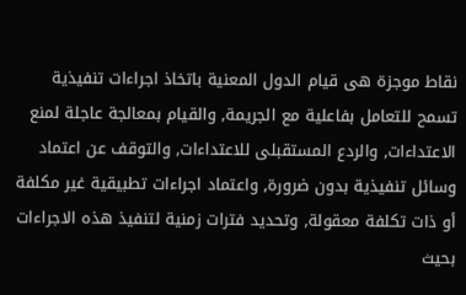نقاط موجزة هى قيام الدول المعنية باتخاذ اجراءات تنفيذية تسمح للتعامل بفاعلية مع الجريمة, والقيام بمعالجة عاجلة لمنع الاعتداءات, والردع المستقبلى للاعتداءات, والتوقف عن اعتماد وسائل تنفيذية بدون ضرورة, واعتماد اجراءات تطبيقية غير مكلفة أو ذات تكلفة معقولة, وتحديد فترات زمنية لتنفيذ هذه الاجراءات بحيث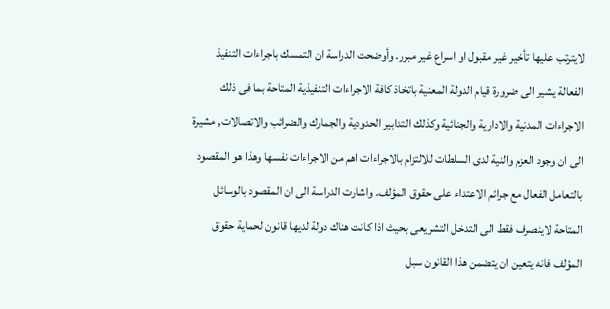لايترتب عليها تأخير غير مقبول او اسراع غير مبرر. وأوضحت الدراسة ان التمسك باجراءات التنفيذ الفعالة يشير الى ضرورة قيام الدولة المعنية باتخاذ كافة الاجراءات التنفيذية المتاحة بما فى ذلك الاجراءات المدنية والادارية والجنائية وكذلك التدابير الحدودية والجمارك والضرائب والاتصالات, مشيرة الى ان وجود العزم والنية لدى السلطات للالتزام بالاجراءات اهم من الاجراءات نفسها وهذا هو المقصود بالتعامل الفعال مع جرائم الاعتداء على حقوق المؤلف. واشارت الدراسة الى ان المقصود بالوسائل المتاحة لاينصرف فقط الى التدخل التشريعى بحيث اذا كانت هناك دولة لديها قانون لحماية حقوق المؤلف فانه يتعين ان يتضمن هذا القانون سبل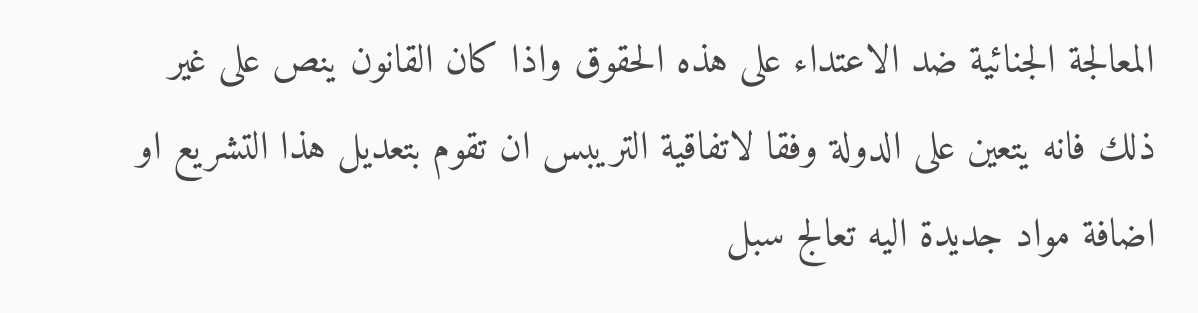المعالجة الجنائية ضد الاعتداء على هذه الحقوق واذا كان القانون ينص على غير ذلك فانه يتعين على الدولة وفقا لاتفاقية التريبس ان تقوم بتعديل هذا التشريع او اضافة مواد جديدة اليه تعالج سبل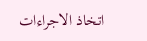اتخاذ الاجراءات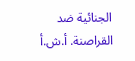الجنائية ضد القراصنة. أ.ش.أ